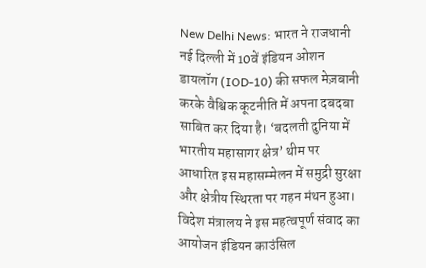New Delhi News: भारत ने राजधानी नई दिल्ली में 10वें इंडियन ओशन डायलॉग (IOD-10) की सफल मेज़बानी करके वैश्विक कूटनीति में अपना दबदबा साबित कर दिया है। ‘बदलती दुनिया में भारतीय महासागर क्षेत्र’ थीम पर आधारित इस महासम्मेलन में समुद्री सुरक्षा और क्षेत्रीय स्थिरता पर गहन मंथन हुआ। विदेश मंत्रालय ने इस महत्वपूर्ण संवाद का आयोजन इंडियन काउंसिल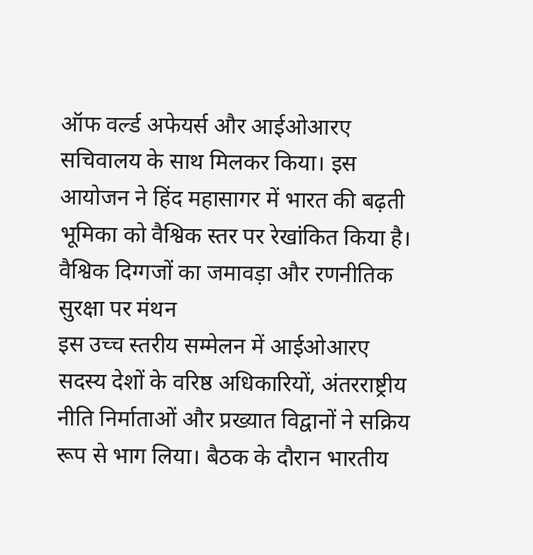ऑफ वर्ल्ड अफेयर्स और आईओआरए सचिवालय के साथ मिलकर किया। इस आयोजन ने हिंद महासागर में भारत की बढ़ती भूमिका को वैश्विक स्तर पर रेखांकित किया है।
वैश्विक दिग्गजों का जमावड़ा और रणनीतिक सुरक्षा पर मंथन
इस उच्च स्तरीय सम्मेलन में आईओआरए सदस्य देशों के वरिष्ठ अधिकारियों, अंतरराष्ट्रीय नीति निर्माताओं और प्रख्यात विद्वानों ने सक्रिय रूप से भाग लिया। बैठक के दौरान भारतीय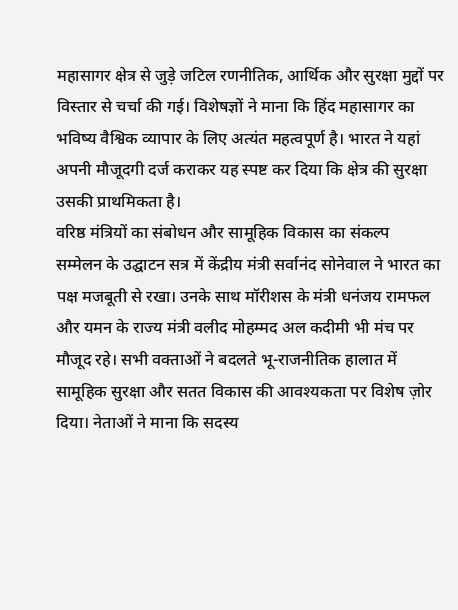महासागर क्षेत्र से जुड़े जटिल रणनीतिक, आर्थिक और सुरक्षा मुद्दों पर विस्तार से चर्चा की गई। विशेषज्ञों ने माना कि हिंद महासागर का भविष्य वैश्विक व्यापार के लिए अत्यंत महत्वपूर्ण है। भारत ने यहां अपनी मौजूदगी दर्ज कराकर यह स्पष्ट कर दिया कि क्षेत्र की सुरक्षा उसकी प्राथमिकता है।
वरिष्ठ मंत्रियों का संबोधन और सामूहिक विकास का संकल्प
सम्मेलन के उद्घाटन सत्र में केंद्रीय मंत्री सर्वानंद सोनेवाल ने भारत का पक्ष मजबूती से रखा। उनके साथ मॉरीशस के मंत्री धनंजय रामफल और यमन के राज्य मंत्री वलीद मोहम्मद अल कदीमी भी मंच पर मौजूद रहे। सभी वक्ताओं ने बदलते भू-राजनीतिक हालात में सामूहिक सुरक्षा और सतत विकास की आवश्यकता पर विशेष ज़ोर दिया। नेताओं ने माना कि सदस्य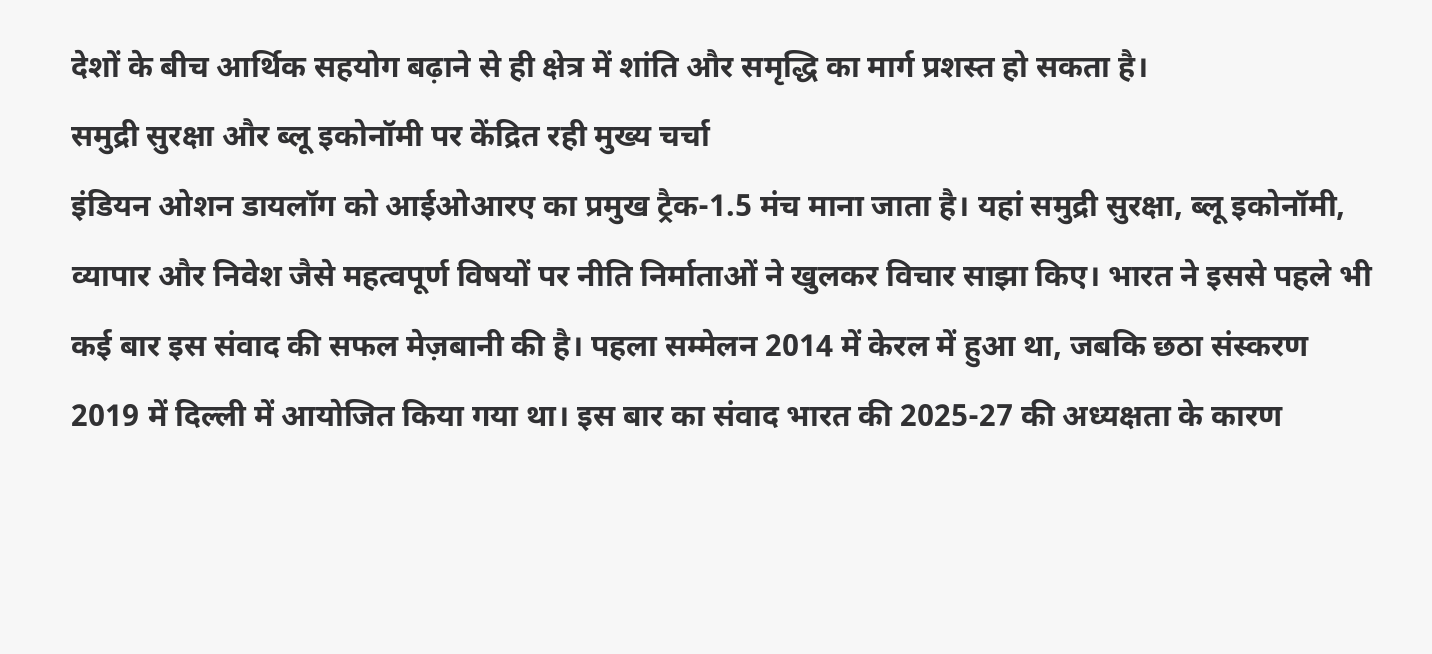देशों के बीच आर्थिक सहयोग बढ़ाने से ही क्षेत्र में शांति और समृद्धि का मार्ग प्रशस्त हो सकता है।
समुद्री सुरक्षा और ब्लू इकोनॉमी पर केंद्रित रही मुख्य चर्चा
इंडियन ओशन डायलॉग को आईओआरए का प्रमुख ट्रैक-1.5 मंच माना जाता है। यहां समुद्री सुरक्षा, ब्लू इकोनॉमी, व्यापार और निवेश जैसे महत्वपूर्ण विषयों पर नीति निर्माताओं ने खुलकर विचार साझा किए। भारत ने इससे पहले भी कई बार इस संवाद की सफल मेज़बानी की है। पहला सम्मेलन 2014 में केरल में हुआ था, जबकि छठा संस्करण 2019 में दिल्ली में आयोजित किया गया था। इस बार का संवाद भारत की 2025-27 की अध्यक्षता के कारण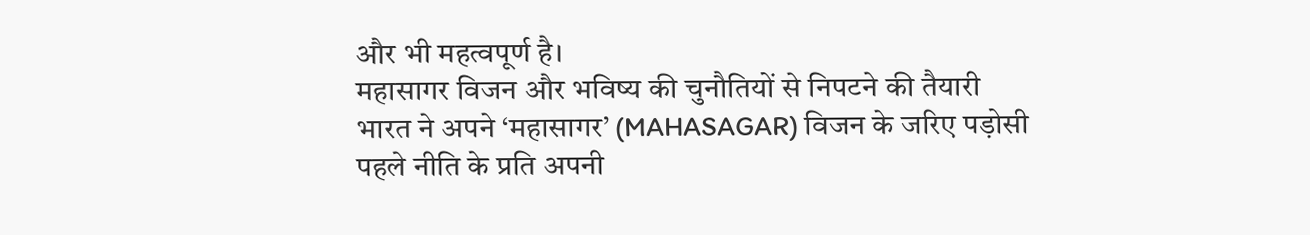और भी महत्वपूर्ण है।
महासागर विजन और भविष्य की चुनौतियों से निपटने की तैयारी
भारत ने अपने ‘महासागर’ (MAHASAGAR) विजन के जरिए पड़ोसी पहले नीति के प्रति अपनी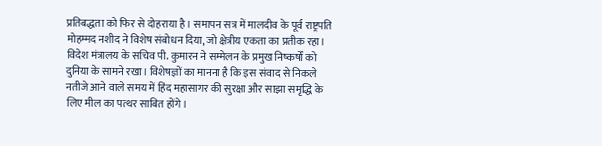प्रतिबद्धता को फिर से दोहराया है। समापन सत्र में मालदीव के पूर्व राष्ट्रपति मोहम्मद नशीद ने विशेष संबोधन दिया, जो क्षेत्रीय एकता का प्रतीक रहा। विदेश मंत्रालय के सचिव पी. कुमारन ने सम्मेलन के प्रमुख निष्कर्षों को दुनिया के सामने रखा। विशेषज्ञों का मानना है कि इस संवाद से निकले नतीजे आने वाले समय में हिंद महासागर की सुरक्षा और साझा समृद्धि के लिए मील का पत्थर साबित होंगे।